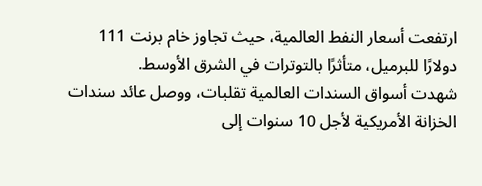ارتفعت أسعار النفط العالمية، حيث تجاوز خام برنت 111 دولارًا للبرميل، متأثرًا بالتوترات في الشرق الأوسط.
شهدت أسواق السندات العالمية تقلبات، ووصل عائد سندات الخزانة الأمريكية لأجل 10 سنوات إلى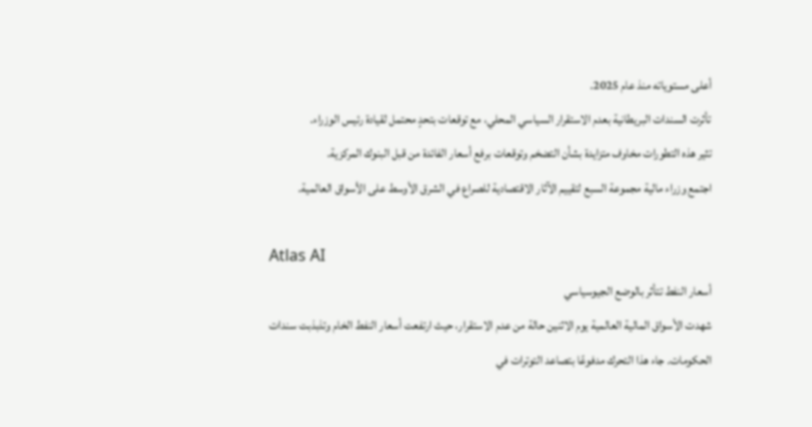أعلى مستوياته منذ عام 2025.
تأثرت السندات البريطانية بعدم الاستقرار السياسي المحلي، مع توقعات بتحدٍ محتمل لقيادة رئيس الوزراء.
تثير هذه التطورات مخاوف متزايدة بشأن التضخم وتوقعات برفع أسعار الفائدة من قبل البنوك المركزية.
اجتمع وزراء مالية مجموعة السبع لتقييم الآثار الاقتصادية للصراع في الشرق الأوسط على الأسواق العالمية.

Atlas AI
أسعار النفط تتأثر بالوضع الجيوسياسي
شهدت الأسواق المالية العالمية يوم الاثنين حالة من عدم الاستقرار، حيث ارتفعت أسعار النفط الخام وتذبذبت سندات الحكومات. جاء هذا التحرك مدفوعًا بتصاعد التوترات في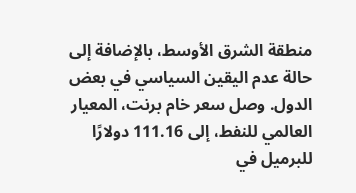منطقة الشرق الأوسط، بالإضافة إلى حالة عدم اليقين السياسي في بعض الدول. وصل سعر خام برنت، المعيار العالمي للنفط، إلى 111.16 دولارًا للبرميل في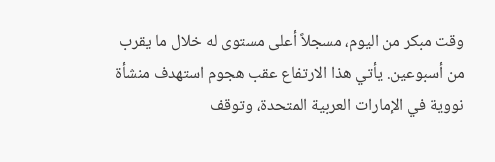وقت مبكر من اليوم، مسجلاً أعلى مستوى له خلال ما يقرب من أسبوعين. يأتي هذا الارتفاع عقب هجوم استهدف منشأة نووية في الإمارات العربية المتحدة، وتوقف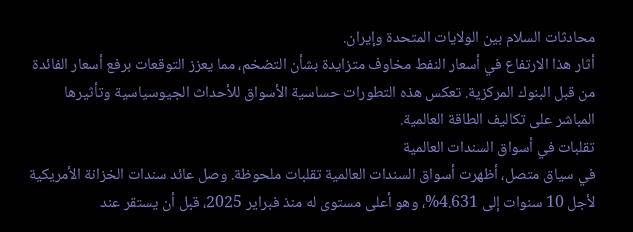محادثات السلام بين الولايات المتحدة وإيران.
أثار هذا الارتفاع في أسعار النفط مخاوف متزايدة بشأن التضخم، مما يعزز التوقعات برفع أسعار الفائدة من قبل البنوك المركزية. تعكس هذه التطورات حساسية الأسواق للأحداث الجيوسياسية وتأثيرها المباشر على تكاليف الطاقة العالمية.
تقلبات في أسواق السندات العالمية
في سياق متصل، أظهرت أسواق السندات العالمية تقلبات ملحوظة. وصل عائد سندات الخزانة الأمريكية لأجل 10 سنوات إلى 4.631%، وهو أعلى مستوى له منذ فبراير 2025، قبل أن يستقر عند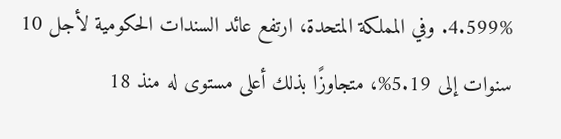4.599%. وفي المملكة المتحدة، ارتفع عائد السندات الحكومية لأجل 10 سنوات إلى 5.19%، متجاوزًا بذلك أعلى مستوى له منذ 18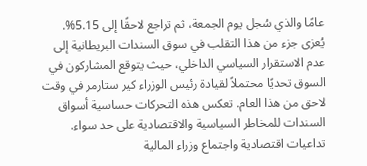عامًا والذي سُجل يوم الجمعة، ثم تراجع لاحقًا إلى 5.15%.
يُعزى جزء من هذا التقلب في سوق السندات البريطانية إلى عدم الاستقرار السياسي الداخلي، حيث يتوقع المشاركون في السوق تحديًا محتملاً لقيادة رئيس الوزراء كير ستارمر في وقت لاحق من هذا العام. تعكس هذه التحركات حساسية أسواق السندات للمخاطر السياسية والاقتصادية على حد سواء.
تداعيات اقتصادية واجتماع وزراء المالية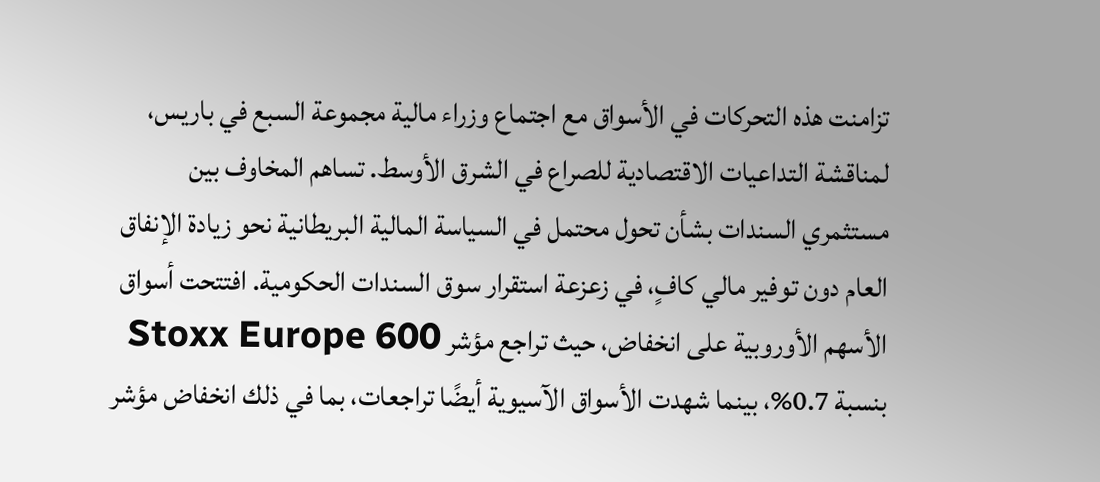تزامنت هذه التحركات في الأسواق مع اجتماع وزراء مالية مجموعة السبع في باريس، لمناقشة التداعيات الاقتصادية للصراع في الشرق الأوسط. تساهم المخاوف بين مستثمري السندات بشأن تحول محتمل في السياسة المالية البريطانية نحو زيادة الإنفاق العام دون توفير مالي كافٍ، في زعزعة استقرار سوق السندات الحكومية. افتتحت أسواق الأسهم الأوروبية على انخفاض، حيث تراجع مؤشر Stoxx Europe 600 بنسبة 0.7%، بينما شهدت الأسواق الآسيوية أيضًا تراجعات، بما في ذلك انخفاض مؤشر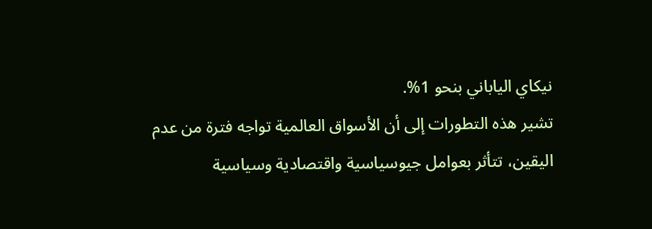نيكاي الياباني بنحو 1%.
تشير هذه التطورات إلى أن الأسواق العالمية تواجه فترة من عدم اليقين، تتأثر بعوامل جيوسياسية واقتصادية وسياسية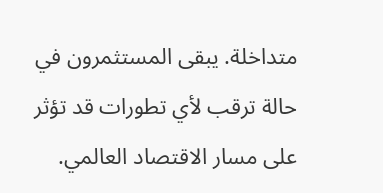متداخلة. يبقى المستثمرون في حالة ترقب لأي تطورات قد تؤثر على مسار الاقتصاد العالمي.